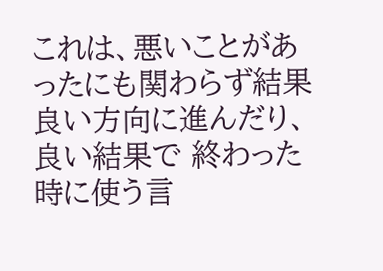これは、悪いことがあったにも関わらず結果良い方向に進んだり、
良い結果で 終わった時に使う言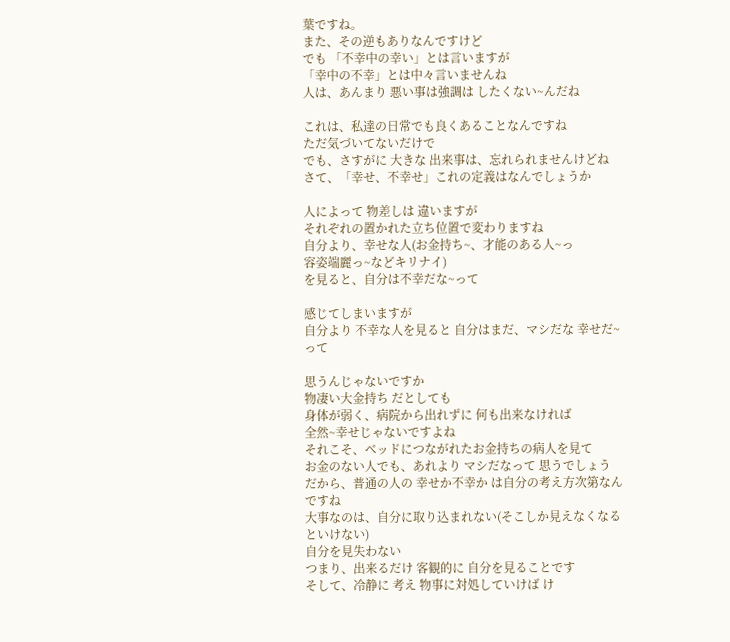葉ですね。
また、その逆もありなんですけど
でも 「不幸中の幸い」とは言いますが
「幸中の不幸」とは中々言いませんね
人は、あんまり 悪い事は強調は したくない~んだね

これは、私達の日常でも良くあることなんですね
ただ気づいてないだけで
でも、さすがに 大きな 出来事は、忘れられませんけどね
さて、「幸せ、不幸せ」これの定義はなんでしょうか

人によって 物差しは 違いますが
それぞれの置かれた立ち位置で変わりますね
自分より、幸せな人(お金持ち~、才能のある人~っ
容姿端麗っ~などキリナイ)
を見ると、自分は不幸だな~って

感じてしまいますが
自分より 不幸な人を見ると 自分はまだ、マシだな 幸せだ~って

思うんじゃないですか
物凄い大金持ち だとしても
身体が弱く、病院から出れずに 何も出来なければ
全然~幸せじゃないですよね
それこそ、ベッドにつながれたお金持ちの病人を見て
お金のない人でも、あれより マシだなって 思うでしょう
だから、普通の人の 幸せか不幸か は自分の考え方次第なんですね
大事なのは、自分に取り込まれない(そこしか見えなくなるといけない)
自分を見失わない
つまり、出来るだけ 客観的に 自分を見ることです
そして、冷静に 考え 物事に対処していけば け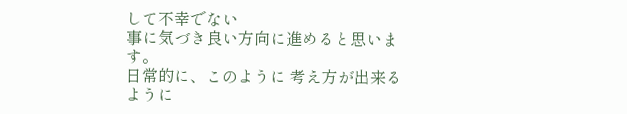して不幸でない
事に気づき良い方向に進めると思います。
日常的に、このように 考え方が出来るように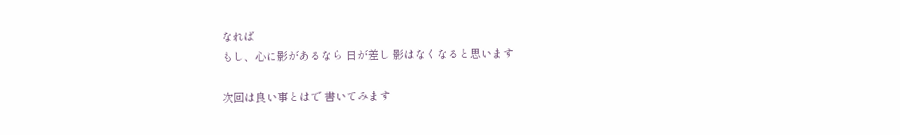なれば
もし、心に影があるなら 日が差し 影はなくなると思います

次回は良い事とはで 書いてみます